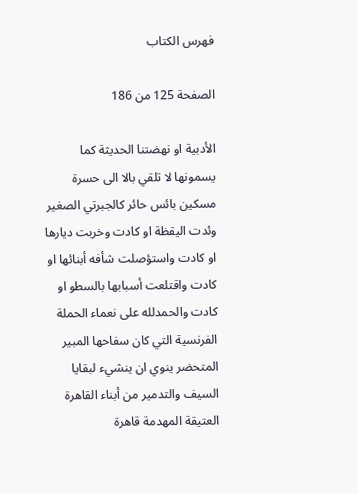فهرس الكتاب

الصفحة 125 من 186

الأدبية او نهضتنا الحديثة كما يسمونها لا تلقي بالا الى حسرة مسكين بائس حائر كالجبرتي الصغير وئدت اليقظة او كادت وخربت ديارها او كادت واستؤصلت شأفه أبنائها او كادت واقتلعت أسبابها بالسطو او كادت والحمدلله على نعماء الحملة الفرنسية التي كان سفاحها المبير المتحضر ينوي ان ينشيء لبقايا السيف والتدمير من أبناء القاهرة العتيقة المهدمة قاهرة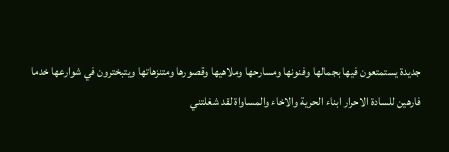جديدة يستمتعون فيها بجمالها وفنونها ومسارحها وملاهيها وقصورها ومتنزهاتها ويتبخترون في شوارعها خدما فارهين للسادة الاحرار ابناء الحرية والاخاء والمساواة لقد شغلتني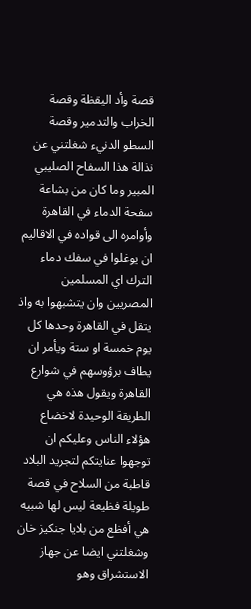قصة وأد اليقظة وقصة الخراب والتدمير وقصة السطو الدنيء شغلتني عن نذالة هذا السفاح الصليبي المبير وما كان من بشاعة سفحة الدماء في القاهرة وأوامره الى قواده في الاقاليم ان يوغلوا في سفك دماء الترك اي المسلمين المصريين وان يتشبهوا به واذ يتقل في القاهرة وحدها كل يوم خمسة او ستة ويأمر ان يطاف برؤوسهم في شوارع القاهرة ويقول هذه هي الطريقة الوحيدة لاخضاع هؤلاء الناس وعليكم ان توجهوا عنايتكم لتجريد البلاد قاطبة من السلاح في قصة طويلة فظيعة ليس لها شبيه هي أفظع من بلايا جنكيز خان وشغلتني ايضا عن جهاز الاستشراق وهو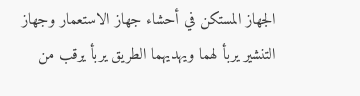الجهاز المستكن في أحشاء جهاز الاستعمار وجهاز التنشير يربأ لهما ويهديهما الطريق يربأ يرقب من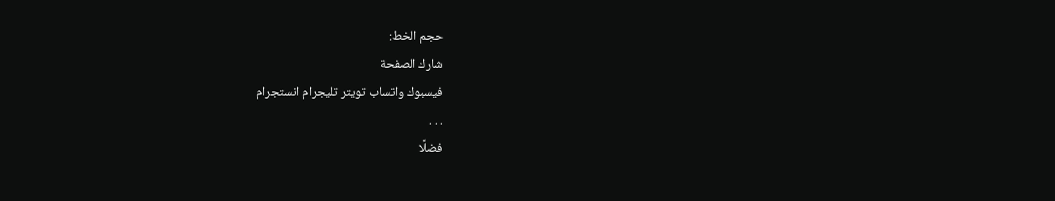حجم الخط:
شارك الصفحة
فيسبوك واتساب تويتر تليجرام انستجرام
. . .
فضلًا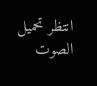انتظر تحميل الصوت